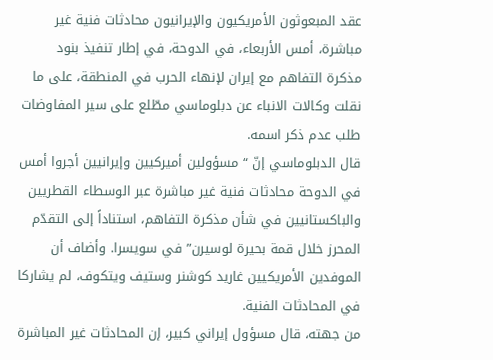عقد المبعوثون الأمريكيون والإيرانيون محادثات فنية غير مباشرة، أمس الأربعاء، في الدوحة، في إطار تنفيذ بنود مذكرة التفاهم مع إيران لإنهاء الحرب في المنطقة، على ما نقلت وكالات الانباء عن دبلوماسي مطّلع على سير المفاوضات طلب عدم ذكر اسمه.
قال الدبلوماسي إنّ “مسؤولين أميركيين وإيرانيين أجروا أمس في الدوحة محادثات فنية غير مباشرة عبر الوسطاء القطريين والباكستانيين في شأن مذكرة التفاهم، استناداً إلى التقدّم المحرز خلال قمة بحيرة لوسيرن” في سويسرا. وأضاف أن الموفدين الأمريكيين غاريد كوشنر وستيف ويتكوف، لم يشاركا في المحادثات الفنية.
من جهته، قال مسؤول إيراني كبير، إن المحادثات غير المباشرة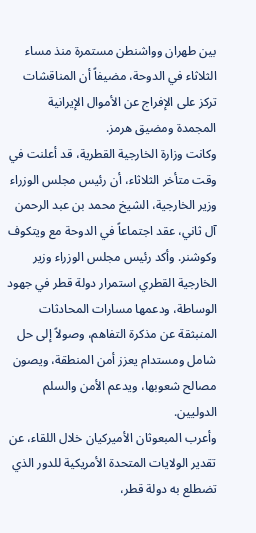بين طهران وواشنطن مستمرة منذ مساء الثلاثاء في الدوحة، مضيفاً أن المناقشات تركز على الإفراج عن الأموال الإيرانية المجمدة ومضيق هرمز.
وكانت وزارة الخارجية القطرية، قد أعلنت في وقت متأخر الثلاثاء، أن رئيس مجلس الوزراء وزير الخارجية، الشيخ محمد بن عبد الرحمن آل ثاني، عقد اجتماعاً في الدوحة مع ويتكوف وكوشنر. وأكد رئيس مجلس الوزراء وزير الخارجية القطري استمرار دولة قطر في جهود الوساطة، ودعمها مسارات المحادثات المنبثقة عن مذكرة التفاهم، وصولاً إلى حل شامل ومستدام يعزز أمن المنطقة، ويصون مصالح شعوبها، ويدعم الأمن والسلم الدوليين.
وأعرب المبعوثان الأميركيان خلال اللقاء، عن تقدير الولايات المتحدة الأمريكية للدور الذي تضطلع به دولة قطر،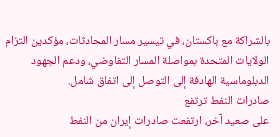بالشراكة مع باكستان، في تيسير مسار المحادثات، مؤكدين التزام الولايات المتحدة بمواصلة المسار التفاوضي، ودعم الجهود الدبلوماسية الهادفة إلى التوصل إلى اتفاق شامل.
صادرات النفط ترتفع
على صعيد آخر، ارتفعت صادرات إيران من النفط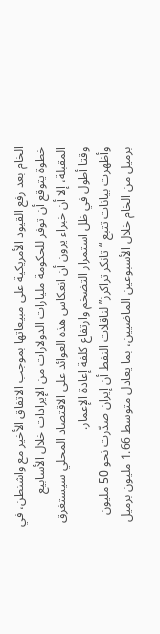الخام بعد رفع القيود الأمريكية على مبيعاتها بموجب الاتفاق الأخير مع واشنطن، في خطوة يتوقع أن توفر للحكومة مليارات الدولارات من الإيرادات خلال الأسابيع المقبلة، إلا أن خبراء يرون أن انعكاس هذه العوائد على الاقتصاد المحلي سيستغرق وقتا أطول في ظل استمرار التضخم وارتفاع كلفة إعادة الإعمار.
وأظهرت بيانات تتبع “تانكر تراكرز” لناقلات النفط أن إيران صدّرت نحو 50 مليون برميل من الخام خلال الأسبوعين الماضيين، بما يعادل متوسط 1.66 مليون برميل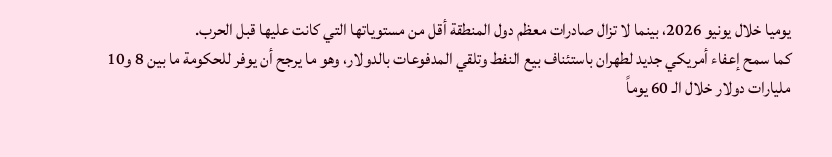يوميا خلال يونيو 2026، بينما لا تزال صادرات معظم دول المنطقة أقل من مستوياتها التي كانت عليها قبل الحرب.
كما سمح إعفاء أمريكي جديد لطهران باستئناف بيع النفط وتلقي المدفوعات بالدولار، وهو ما يرجح أن يوفر للحكومة ما بين 8 و10 مليارات دولار خلال الـ 60 يوماً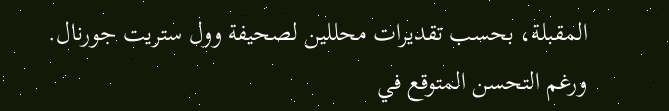المقبلة، بحسب تقديرات محللين لصحيفة وول ستريت جورنال.
ورغم التحسن المتوقع في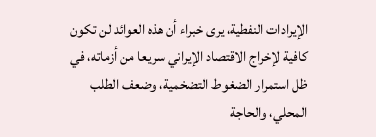الإيرادات النفطية، يرى خبراء أن هذه العوائد لن تكون كافية لإخراج الاقتصاد الإيراني سريعا من أزماته، في ظل استمرار الضغوط التضخمية، وضعف الطلب المحلي، والحاجة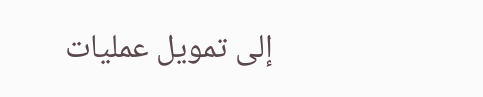إلى تمويل عمليات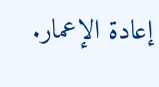إعادة الإعمار.